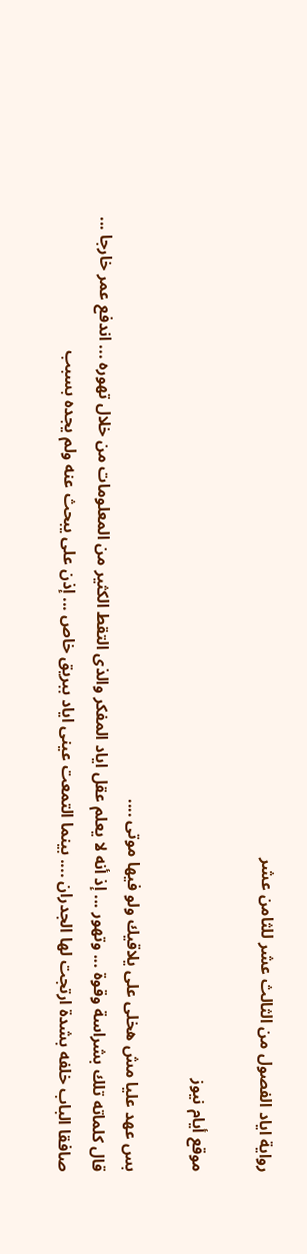رواية اياد الفصول من الثالث عشر للثامن عشر

موقع أيام نيوز

بس عهد عليا مش هخلى على يلاقيك ولو فيها موتى ....
قال كلماته تلك بشراسة وقوة ... وتهور ... إذ أنه لا يعلم عقل اياد المفكر والذى التقط الكثير من المعلومات من خلال تهوره ... اندفع عمر خارجا ... صافقا الباب خلفه بشدة ارتجت لها الجدران .... بينما التمعت عينى اياد ببريق خاص ... إذن على يبحث عنه ولم يجده بسبب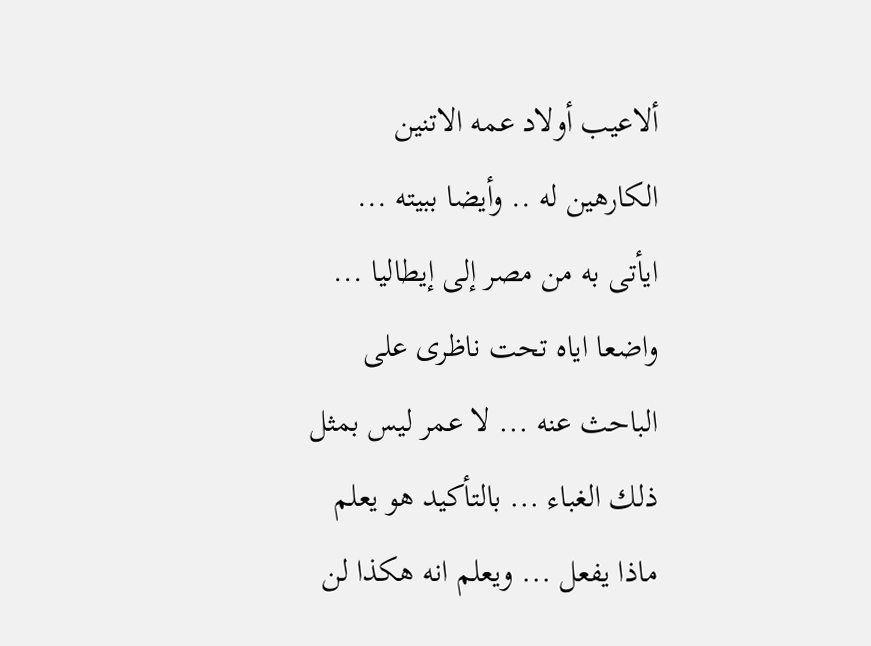ألاعيب أولاد عمه الاتنين الكارهين له .. وأيضا ببيته ... ايأتى به من مصر إلى إيطاليا ... واضعا اياه تحت ناظرى على الباحث عنه ... لا عمر ليس بمثل ذلك الغباء ... بالتأكيد هو يعلم ماذا يفعل ... ويعلم انه هكذا لن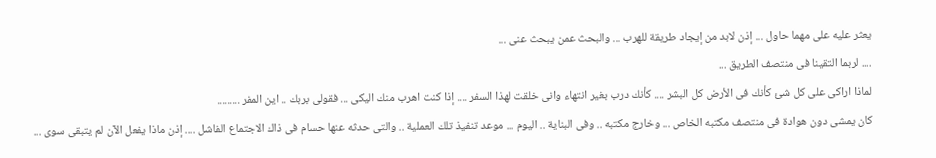يعثر عليه على مهما حاول ... إذن لابد من إيجاد طريقة للهرب ... والبحث عمن يبحث عنى ...
.... لربما التقينا فى منتصف الطريق ...
لماذا اراكى على كل شئ كأنك فى الأرض كل البشر .... كأنك درب بغير انتهاء وانى خلقت لهذا السفر .... إذا كنت اهرب منك اليكى ... فقولى بربك .. اين المفر .........
كان يمشى دون هوادة فى منتصف مكتبه الخاص ... وخارج مكتبه .. وفى البناية .. اليوم ... موعد تنفيذ تلك العملية .. والتى حدثه عنها حسام فى ذاك الاجتماع الفاشل .... إذن ماذا يفعل الآن لم يتبقى سوى ...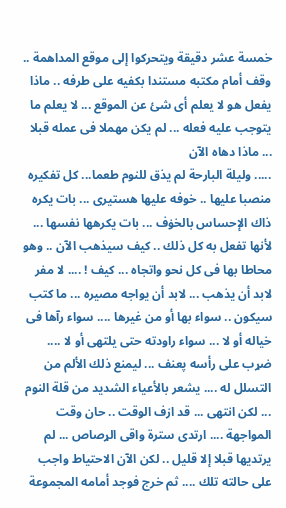خمسة عشر دقيقة ويتحركوا إلى موقع المداهمة .. وقف أمام مكتبه مستندا بكفيه على طرفه .. ماذا يفعل هو لا يعلم أى شئ عن الموقع ... لا يعلم ما يتوجب عليه فعله ... لم يكن مهملا فى عمله قبلا ... ماذا دهاه الآن
..... وليلة البارحة لم يذق للنوم طعما... كل تفكيره منصبا عليها .. خوفه عليها هستيرى ... بات يكره ذاك الإحساس بالخۏف ... بات يكرهها نفسها ... لأنها تفعل به كل ذلك .. كيف سيذهب الآن .. وهو محاطا بها فى كل نحو واتجاه ... كيف ! .... لا مفر لابد أن يذهب ... لابد أن يواجه مصيره ... ما كتب سيكون .. سواء بها أو من غيرها .... سواء رآها فى خياله أو لا ... سواء راودته حتى يلتهى أو لا .... ضړب على رأسه پعنف ... ليمنع ذلك الألم من التسلل له .... يشعر بالأعياء الشديد من قلة النوم ... لكن انتهى ... قد ازف الوقت .. حان وقت المواجهة .... ارتدى سترة واقى الړصاص ... لم يرتديها قبلا إلا قليل .. لكن الآن الاحتياط واجب على حالته تلك .... ثم خرج فوجد أمامه المجموعة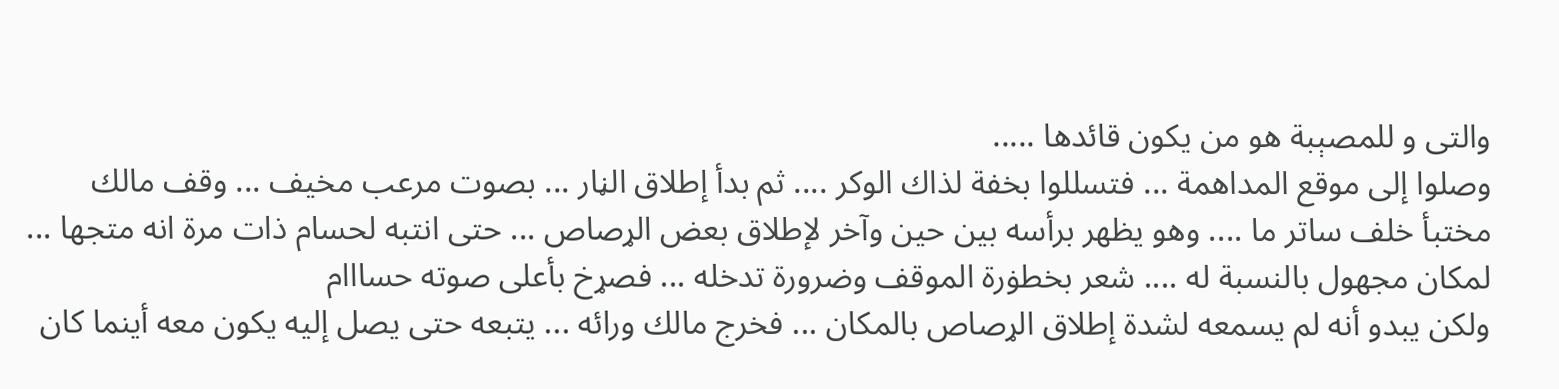والتى و للمصېبة هو من يكون قائدها .....
وصلوا إلى موقع المداهمة ... فتسللوا بخفة لذاك الوكر .... ثم بدأ إطلاق الڼار ... بصوت مرعب مخيف ... وقف مالك مختبأ خلف ساتر ما .... وهو يظهر برأسه بين حين وآخر لإطلاق بعض الړصاص ... حتى انتبه لحسام ذات مرة انه متجها ... لمكان مجهول بالنسبة له .... شعر بخطۏرة الموقف وضرورة تدخله ... فصړخ بأعلى صوته حسااام
ولكن يبدو أنه لم يسمعه لشدة إطلاق الړصاص بالمكان ... فخرج مالك ورائه ... يتبعه حتى يصل إليه يكون معه أينما كان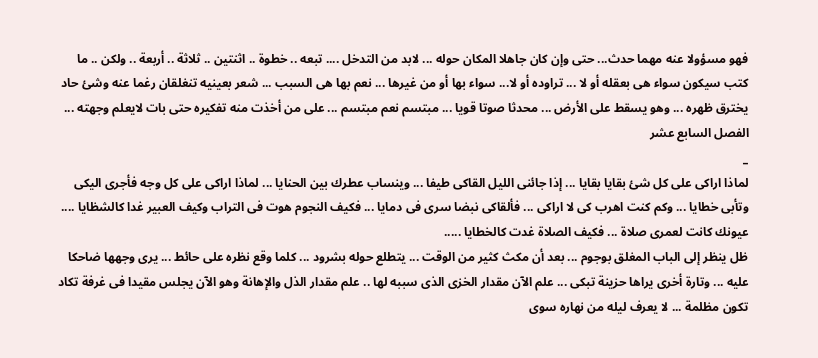فهو مسؤولا عنه مهما حدث... حتى وإن كان جاهلا المكان حوله ... لابد من التدخل .... تبعه .. خطوة .. اثنتين .. ثلاثة .. أربعة .. ولكن .. ما كتب سيكون سواء هى بعقله أو لا ... تراوده أو لا... سواء بها أو من غيرها ... نعم بها هى السبب ... شعر بعينيه تنغلقان رغما عنه وشئ حاد يخترق ظهره ... وهو يسقط على الأرض ... محدثا صوتا قويا ... مبتسم نعم مبتسم ... على من أخذت منه تفكيره حتى بات لايعلم وجهته ...
الفصل السابع عشر
_
لماذا اراكى على كل شئ بقايا بقايا ... إذا جائنى الليل القاكى طيفا ... وينساب عطرك بين الحنايا ... لماذا اراكى على كل وجه فأجرى اليكى وتأبى خطايا ... وكم كنت اهرب كى لا اراكى ... فألقاكى نبضا سرى فى دمايا ... فكيف النجوم هوت فى التراب وكيف العبير غدا كالشظايا .... عيونك كانت لعمرى صلاة ... فكيف الصلاة غدت كالخطايا .....
ظل ينظر إلى الباب المغلق بوجوم ... بعد أن مكث كثير من الوقت ... يتطلع حوله بشرود ... كلما وقع نظره على حائط ... يرى وجهها ضاحكا عليه ... وتارة أخرى يراها حزينة تبكى ... علم الآن مقدار الخزى الذى سببه لها .. علم مقدار الذل والإهانة وهو الآن يجلس مقيدا فى غرفة تكاد تكون مظلمة ... لا يعرف ليله من نهاره سوى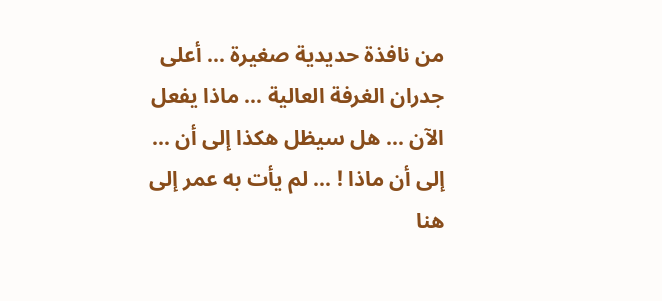من نافذة حديدية صغيرة ... أعلى جدران الغرفة العالية ... ماذا يفعل الآن ... هل سيظل هكذا إلى أن ... إلى أن ماذا ! ... لم يأت به عمر إلى هنا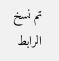تم نسخ الرابط